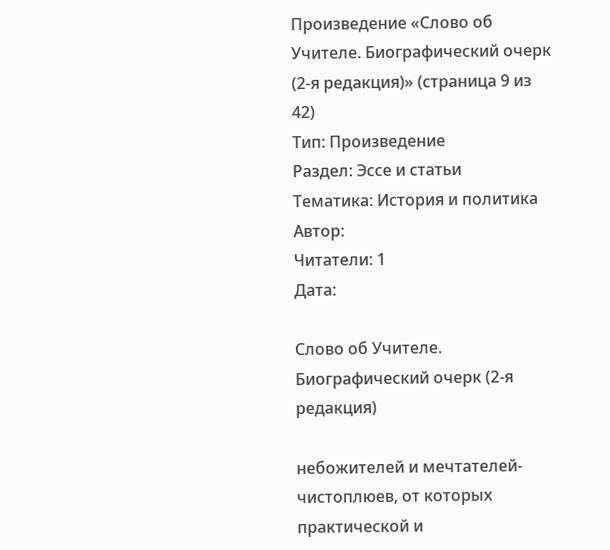Произведение «Слово об Учителе. Биографический очерк (2-я редакция)» (страница 9 из 42)
Тип: Произведение
Раздел: Эссе и статьи
Тематика: История и политика
Автор:
Читатели: 1
Дата:

Слово об Учителе. Биографический очерк (2-я редакция)

небожителей и мечтателей-чистоплюев, от которых практической и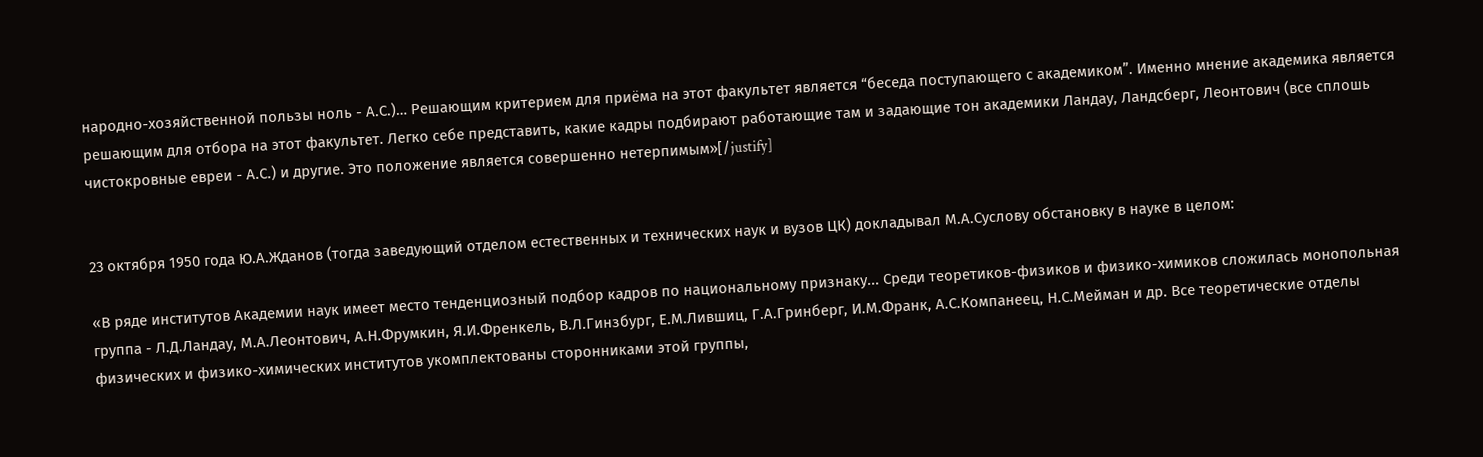народно-хозяйственной пользы ноль - А.С.)… Решающим критерием для приёма на этот факультет является “беседа поступающего с академиком”. Именно мнение академика является решающим для отбора на этот факультет. Легко себе представить, какие кадры подбирают работающие там и задающие тон академики Ландау, Ландсберг, Леонтович (все сплошь чистокровные евреи - А.С.) и другие. Это положение является совершенно нетерпимым»[/justify]


23 октября 1950 года Ю.А.Жданов (тогда заведующий отделом естественных и технических наук и вузов ЦК) докладывал М.А.Суслову обстановку в науке в целом:

«В ряде институтов Академии наук имеет место тенденциозный подбор кадров по национальному признаку... Среди теоретиков-физиков и физико-химиков сложилась монопольная группа - Л.Д.Ландау, М.А.Леонтович, А.Н.Фрумкин, Я.И.Френкель, В.Л.Гинзбург, Е.М.Лившиц, Г.А.Гринберг, И.М.Франк, А.С.Компанеец, Н.С.Мейман и др. Все теоретические отделы физических и физико-химических институтов укомплектованы сторонниками этой группы,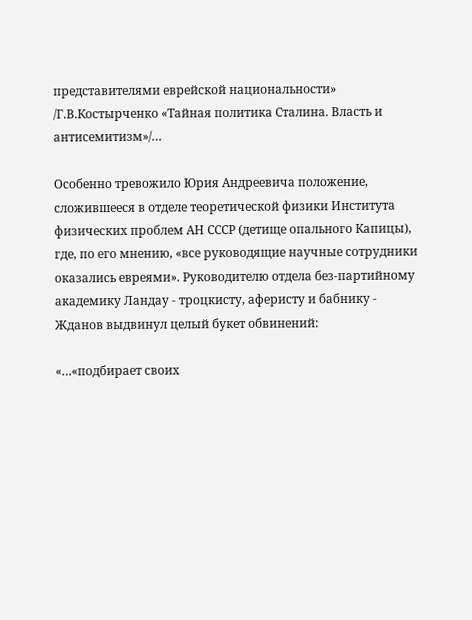представителями еврейской национальности» /Г.В.Костырченко «Тайная политика Сталина. Власть и антисемитизм»/…

Особенно тревожило Юрия Андреевича положение, сложившееся в отделе теоретической физики Института физических проблем АН СССР (детище опального Капицы), где, по его мнению, «все руководящие научные сотрудники оказались евреями». Руководителю отдела без-партийному академику Ландау - троцкисту, аферисту и бабнику - Жданов выдвинул целый букет обвинений:

«…«подбирает своих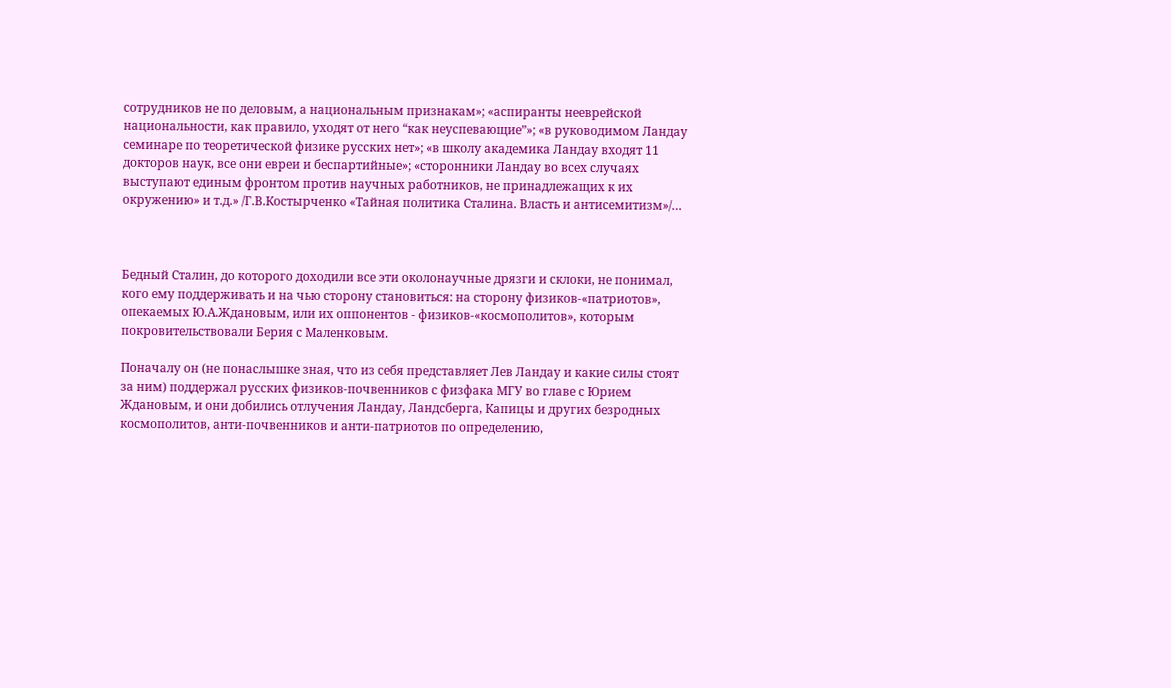сотрудников не по деловым, а национальным признакам»; «аспиранты нееврейской национальности, как правило, уходят от него “как неуспевающие”»; «в руководимом Ландау семинаре по теоретической физике русских нет»; «в школу академика Ландау входят 11 докторов наук, все они евреи и беспартийные»; «сторонники Ландау во всех случаях выступают единым фронтом против научных работников, не принадлежащих к их окружению» и т.д.» /Г.В.Костырченко «Тайная политика Сталина. Власть и антисемитизм»/…



Бедный Сталин, до которого доходили все эти околонаучные дрязги и склоки, не понимал, кого ему поддерживать и на чью сторону становиться: на сторону физиков-«патриотов», опекаемых Ю.А.Ждановым, или их оппонентов - физиков-«космополитов», которым покровительствовали Берия с Маленковым.

Поначалу он (не понаслышке зная, что из себя представляет Лев Ландау и какие силы стоят за ним) поддержал русских физиков-почвенников с физфака МГУ во главе с Юрием Ждановым, и они добились отлучения Ландау, Ландсберга, Капицы и других безродных космополитов, анти-почвенников и анти-патриотов по определению,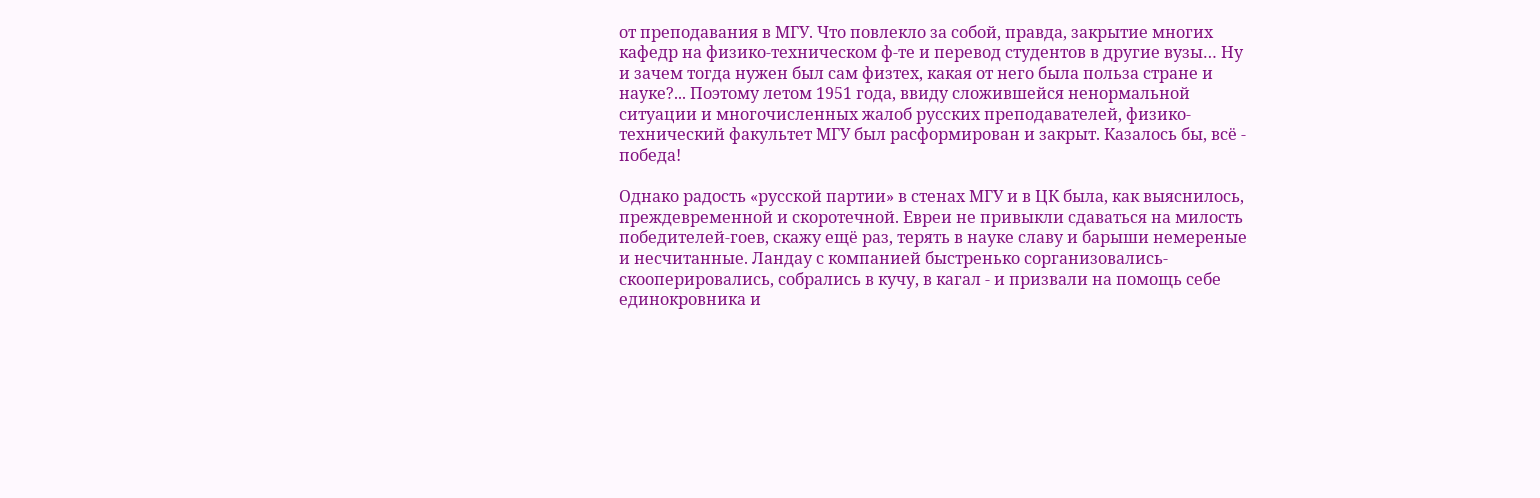от преподавания в МГУ. Что повлекло за собой, правда, закрытие многих кафедр на физико-техническом ф-те и перевод студентов в другие вузы… Ну и зачем тогда нужен был сам физтех, какая от него была польза стране и науке?... Поэтому летом 1951 года, ввиду сложившейся ненормальной ситуации и многочисленных жалоб русских преподавателей, физико-технический факультет МГУ был расформирован и закрыт. Казалось бы, всё - победа!

Однако радость «русской партии» в стенах МГУ и в ЦК была, как выяснилось, преждевременной и скоротечной. Евреи не привыкли сдаваться на милость победителей-гоев, скажу ещё раз, терять в науке славу и барыши немереные и несчитанные. Ландау с компанией быстренько сорганизовались-скооперировались, собрались в кучу, в кагал - и призвали на помощь себе единокровника и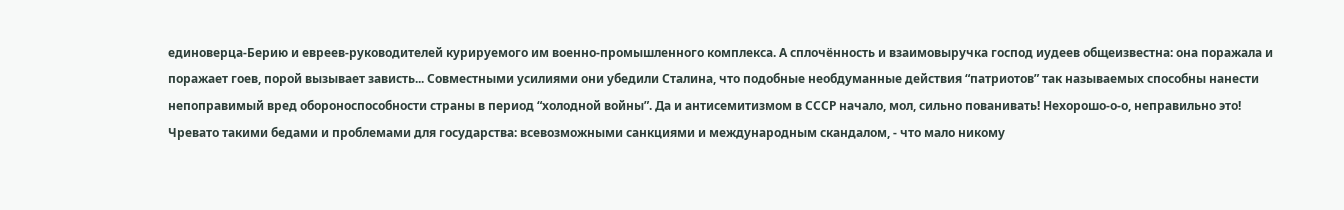единоверца-Берию и евреев-руководителей курируемого им военно-промышленного комплекса. А сплочённость и взаимовыручка господ иудеев общеизвестна: она поражала и поражает гоев, порой вызывает зависть... Совместными усилиями они убедили Сталина, что подобные необдуманные действия “патриотов” так называемых способны нанести непоправимый вред обороноспособности страны в период “холодной войны”. Да и антисемитизмом в СССР начало, мол, сильно пованивать! Нехорошо-о-о, неправильно это! Чревато такими бедами и проблемами для государства: всевозможными санкциями и международным скандалом, - что мало никому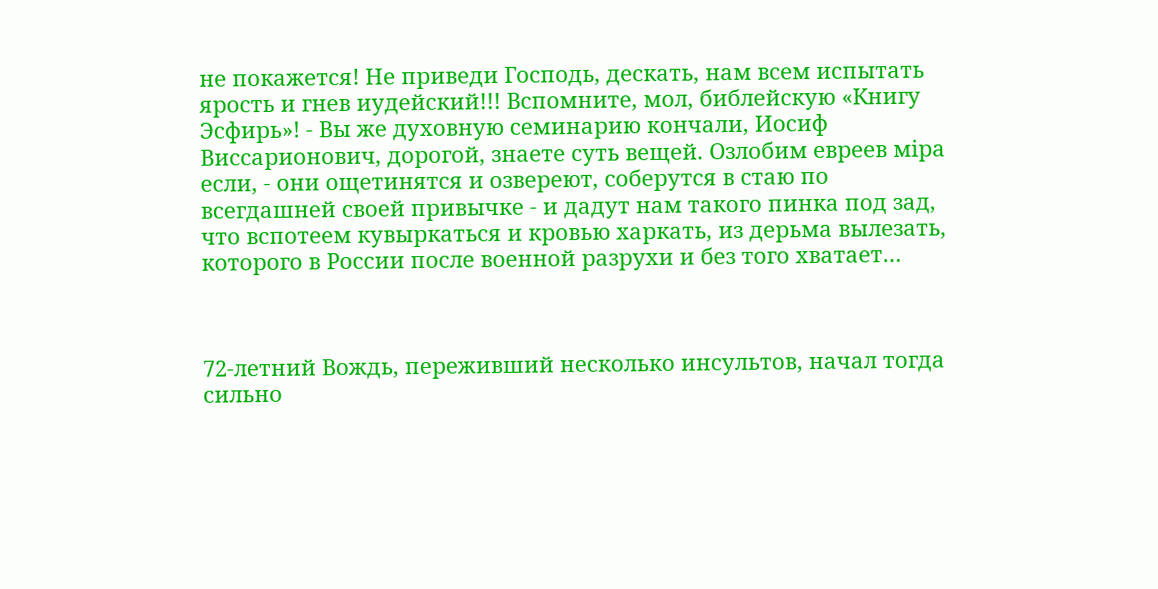не покажется! Не приведи Господь, дескать, нам всем испытать ярость и гнев иудейский!!! Вспомните, мол, библейскую «Книгу Эсфирь»! - Вы же духовную семинарию кончали, Иосиф Виссарионович, дорогой, знаете суть вещей. Озлобим евреев мiра если, - они ощетинятся и озвереют, соберутся в стаю по всегдашней своей привычке - и дадут нам такого пинка под зад, что вспотеем кувыркаться и кровью харкать, из дерьма вылезать, которого в России после военной разрухи и без того хватает…



72-летний Вождь, переживший несколько инсультов, начал тогда сильно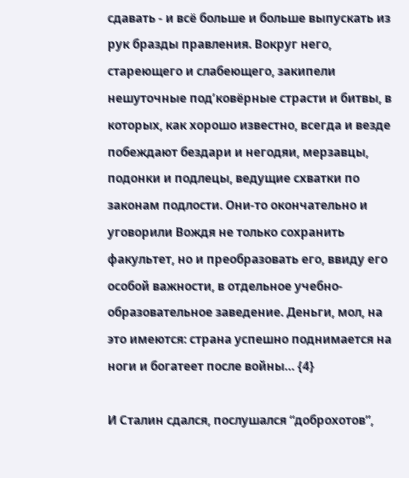сдавать - и всё больше и больше выпускать из рук бразды правления. Вокруг него, стареющего и слабеющего, закипели нешуточные под’ковёрные страсти и битвы, в которых, как хорошо известно, всегда и везде побеждают бездари и негодяи, мерзавцы, подонки и подлецы, ведущие схватки по законам подлости. Они-то окончательно и уговорили Вождя не только сохранить факультет, но и преобразовать его, ввиду его особой важности, в отдельное учебно-образовательное заведение. Деньги, мол, на это имеются: страна успешно поднимается на ноги и богатеет после войны… {4}

И Сталин сдался, послушался “доброхотов”,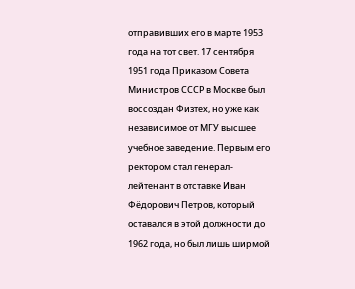отправивших его в марте 1953 года на тот свет. 17 сентября 1951 года Приказом Совета Министров СССР в Москве был воссоздан Физтех, но уже как независимое от МГУ высшее учебное заведение. Первым его ректором стал генерал-лейтенант в отставке Иван Фёдорович Петров, который оставался в этой должности до 1962 года, но был лишь ширмой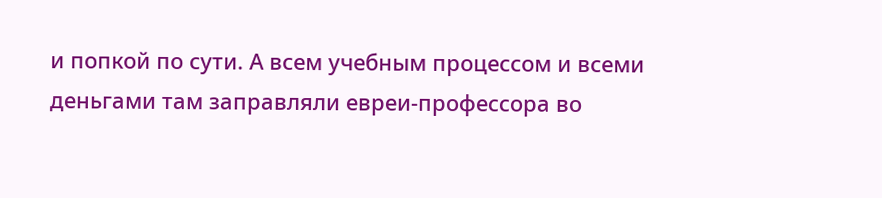и попкой по сути. А всем учебным процессом и всеми деньгами там заправляли евреи-профессора во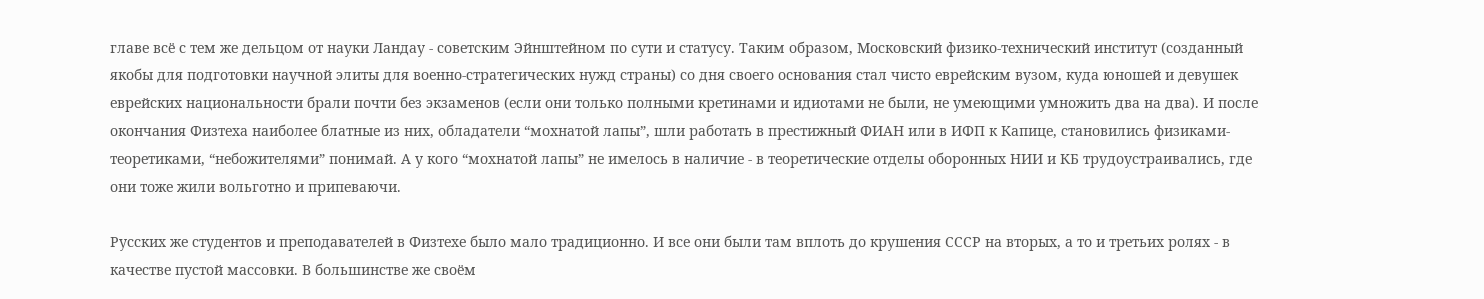главе всё с тем же дельцом от науки Ландау - советским Эйнштейном по сути и статусу. Таким образом, Московский физико-технический институт (созданный якобы для подготовки научной элиты для военно-стратегических нужд страны) со дня своего основания стал чисто еврейским вузом, куда юношей и девушек еврейских национальности брали почти без экзаменов (если они только полными кретинами и идиотами не были, не умеющими умножить два на два). И после окончания Физтеха наиболее блатные из них, обладатели “мохнатой лапы”, шли работать в престижный ФИАН или в ИФП к Капице, становились физиками-теоретиками, “небожителями” понимай. А у кого “мохнатой лапы” не имелось в наличие - в теоретические отделы оборонных НИИ и КБ трудоустраивались, где они тоже жили вольготно и припеваючи.

Русских же студентов и преподавателей в Физтехе было мало традиционно. И все они были там вплоть до крушения СССР на вторых, а то и третьих ролях - в качестве пустой массовки. В большинстве же своём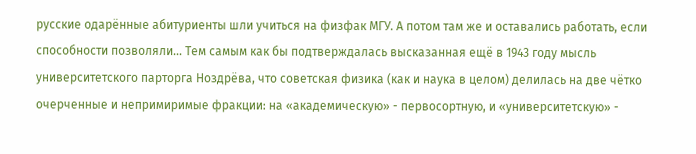русские одарённые абитуриенты шли учиться на физфак МГУ. А потом там же и оставались работать, если способности позволяли… Тем самым как бы подтверждалась высказанная ещё в 1943 году мысль университетского парторга Ноздрёва, что советская физика (как и наука в целом) делилась на две чётко очерченные и непримиримые фракции: на «академическую» - первосортную, и «университетскую» -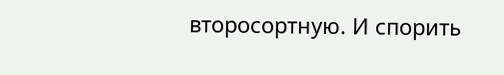второсортную. И спорить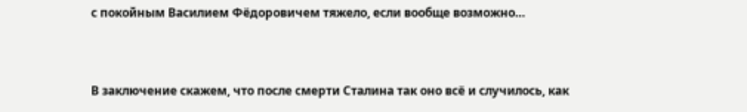с покойным Василием Фёдоровичем тяжело, если вообще возможно…



В заключение скажем, что после смерти Сталина так оно всё и случилось, как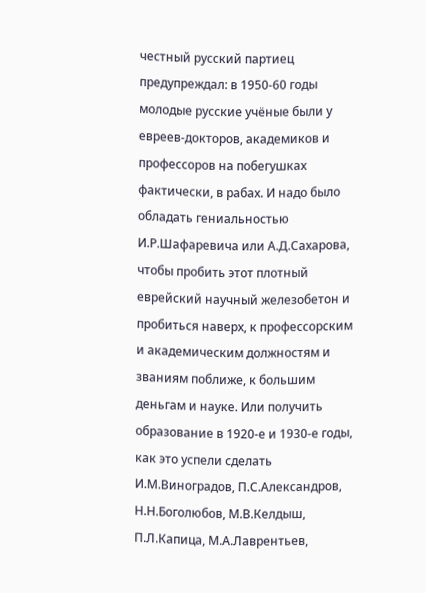честный русский партиец предупреждал: в 1950-60 годы молодые русские учёные были у евреев-докторов, академиков и профессоров на побегушках фактически, в рабах. И надо было обладать гениальностью И.Р.Шафаревича или А.Д.Сахарова, чтобы пробить этот плотный еврейский научный железобетон и пробиться наверх, к профессорским и академическим должностям и званиям поближе, к большим деньгам и науке. Или получить образование в 1920-е и 1930-е годы, как это успели сделать И.М.Виноградов, П.С.Александров, Н.Н.Боголюбов, М.В.Келдыш, П.Л.Капица, М.А.Лаврентьев,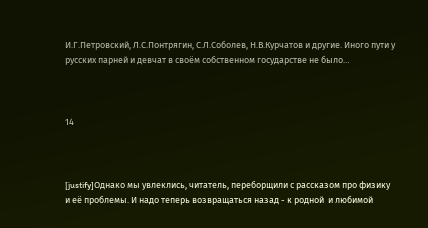И.Г.Петровский, Л.С.Понтрягин, С.Л.Соболев, Н.В.Курчатов и другие. Иного пути у русских парней и девчат в своём собственном государстве не было…



14



[justify]Однако мы увлеклись, читатель, переборщили с рассказом про физику и её проблемы. И надо теперь возвращаться назад - к родной  и любимой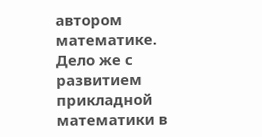автором математике. Дело же с развитием прикладной математики в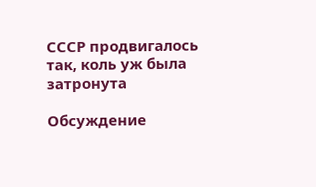СССР продвигалось так, коль уж была затронута

Обсуждение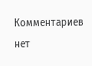Комментариев нет